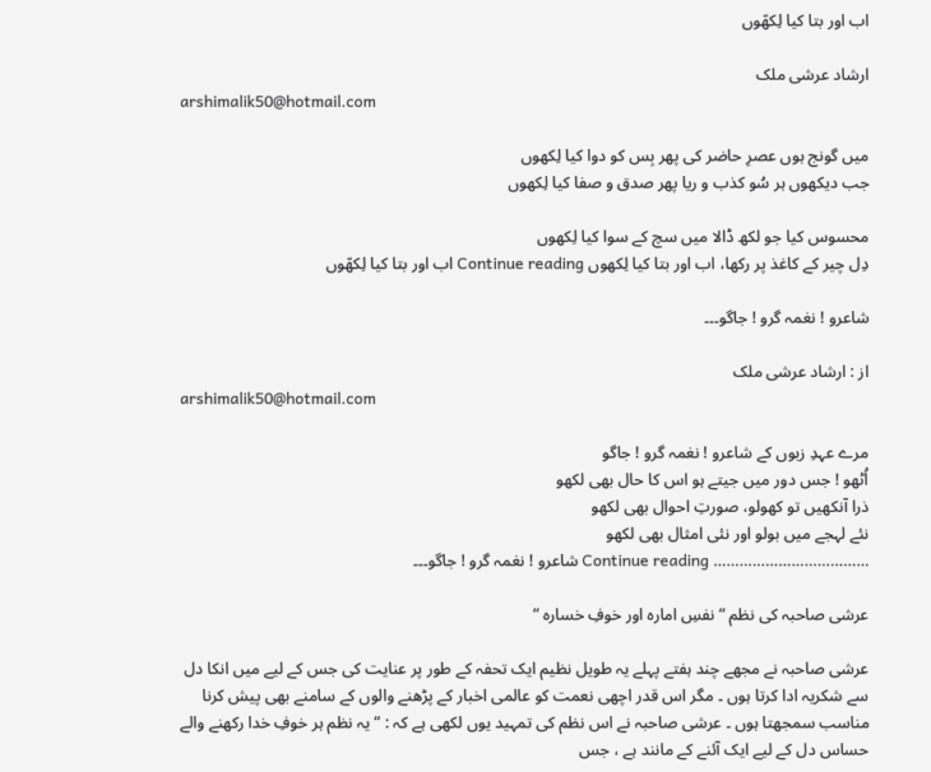اب اور بتا کیا لِکھّوں

ارشاد عرشی ملک
arshimalik50@hotmail.com

میں گونج ہوں عصرِ حاضر کی پھر بِس کو دوا کیا لِکھوں
جب دیکھوں ہر سُو کذب و ریا پھر صدق و صفا کیا لِکھوں

محسوس کیا جو لکھ ڈالا میں سچ کے سوا کیا لِکھوں
دِل چیر کے کاغذ پر رکھا، اب اور بتا کیا لِکھوں Continue reading اب اور بتا کیا لِکھّوں

شاعرو ! نغمہ گرو ! جاگو۔۔۔

از : ارشاد عرشی ملک
arshimalik50@hotmail.com

مرے عہدِ زبوں کے شاعرو ! نغمہ گرو ! جاگو
اُٹھو ! جس دور میں جیتے ہو اس کا حال بھی لکھو
ذرا آنکھیں تو کھولو، صورتِ احوال بھی لکھو
نئے لہجے میں بولو اور نئی امثال بھی لکھو
……………………………… Continue reading شاعرو ! نغمہ گرو ! جاگو۔۔۔

عرشی صاحبہ کی نظم “نفسِ امارہ اور خوفِ خسارہ “

عرشی صاحبہ نے مجھے چند ہفتے پہلے یہ طویل نظیم ایک تحفہ کے طور پر عنایت کی جس کے لیے میں انکا دل سے شکریہ ادا کرتا ہوں ۔ مگر اس قدر اچھی نعمت کو عالمی اخبار کے پڑھنے والوں کے سامنے بھی پیش کرنا مناسب سمجھتا ہوں ۔ عرشی صاحبہ نے اس نظم کی تمہید یوں لکھی ہے کہ : “ یہ نظم ہر خوفِ خدا رکھنے والے حساس دل کے لیے ایک آئنے کے مانند ہے ، جس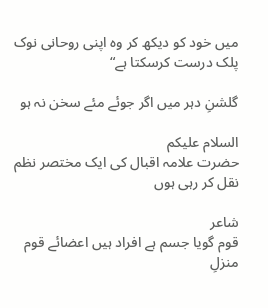میں خود کو دیکھ کر وہ اپنی روحانی نوک پلک درست کرسکتا ہے“

گلشنِ دہر میں اگر جوئے مئے سخن نہ ہو

السلام علیکم
حضرت علامہ اقبال کی ایک مختصر نظم نقل کر رہی ہوں

شاعر
قوم گویا جسم ہے افراد ہیں اعضائے قوم
منزلِ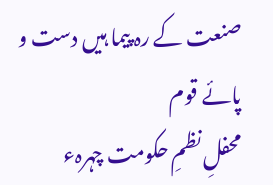صنعت کے رہ پیما ہیں دست و پائے قوم
محفلِ نظمِ حکومت چہرہء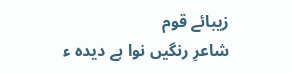زیبائے قوم
شاعرِ رنگیں نوا ہے دیدہ ء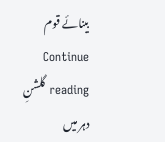بینائے قوم Continue reading گلشنِ دہر میں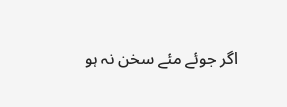اگر جوئے مئے سخن نہ ہو